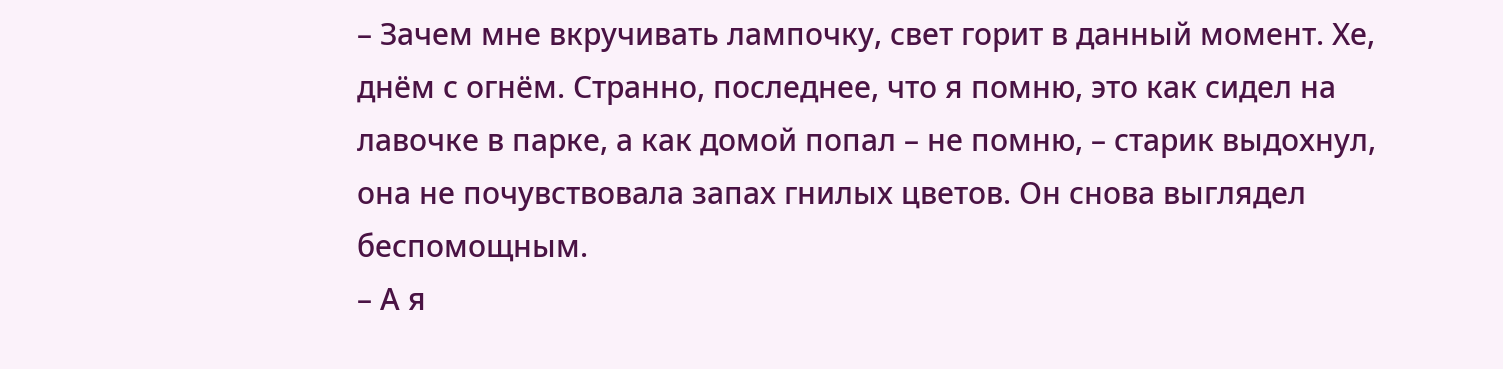– Зачем мне вкручивать лампочку, свет горит в данный момент. Хе, днём с огнём. Странно, последнее, что я помню, это как сидел на лавочке в парке, а как домой попал – не помню, – старик выдохнул, она не почувствовала запах гнилых цветов. Он снова выглядел беспомощным.
– А я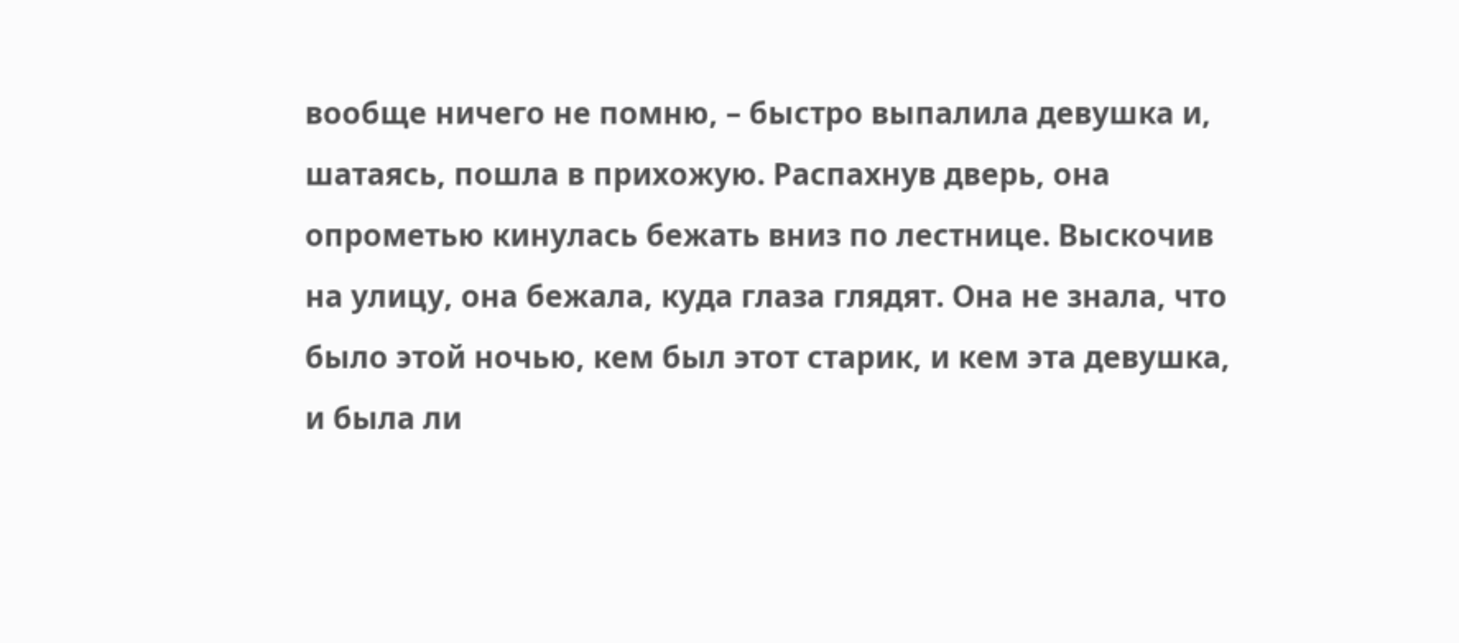вообще ничего не помню, – быстро выпалила девушка и, шатаясь, пошла в прихожую. Распахнув дверь, она опрометью кинулась бежать вниз по лестнице. Выскочив на улицу, она бежала, куда глаза глядят. Она не знала, что было этой ночью, кем был этот старик, и кем эта девушка, и была ли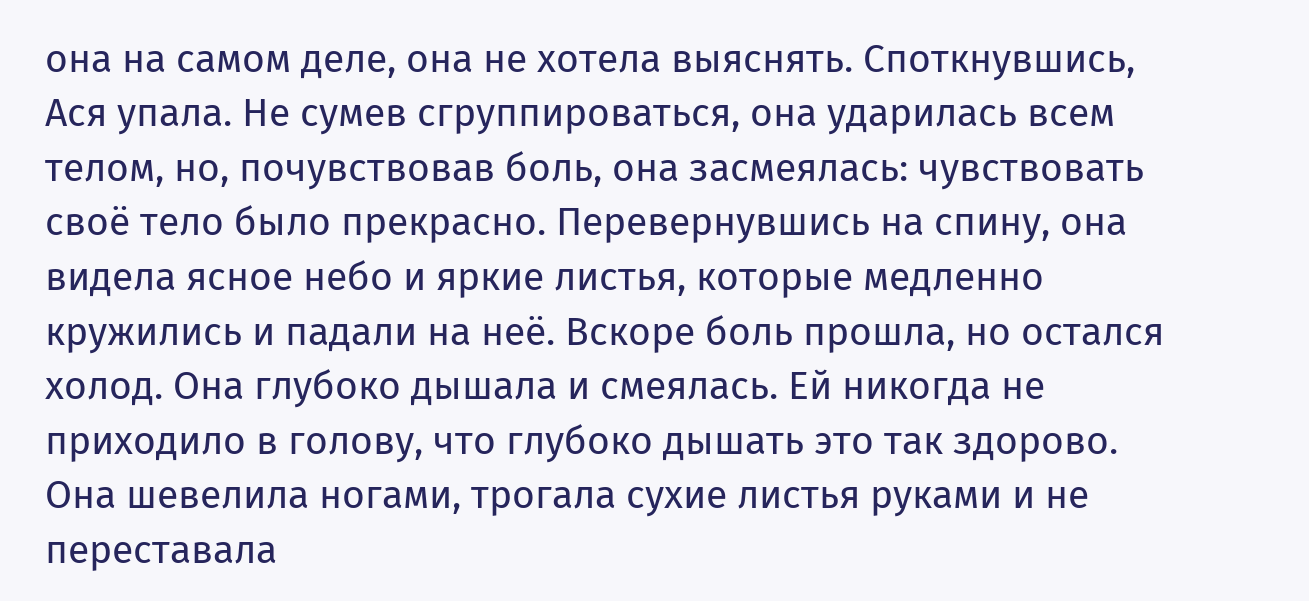она на самом деле, она не хотела выяснять. Споткнувшись, Ася упала. Не сумев сгруппироваться, она ударилась всем телом, но, почувствовав боль, она засмеялась: чувствовать своё тело было прекрасно. Перевернувшись на спину, она видела ясное небо и яркие листья, которые медленно кружились и падали на неё. Вскоре боль прошла, но остался холод. Она глубоко дышала и смеялась. Ей никогда не приходило в голову, что глубоко дышать это так здорово. Она шевелила ногами, трогала сухие листья руками и не переставала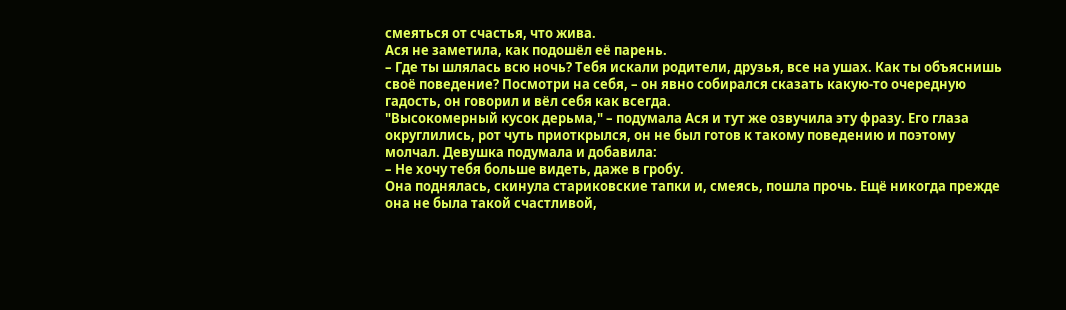смеяться от счастья, что жива.
Ася не заметила, как подошёл её парень.
– Где ты шлялась всю ночь? Тебя искали родители, друзья, все на ушах. Как ты объяснишь своё поведение? Посмотри на себя, – он явно собирался сказать какую-то очередную гадость, он говорил и вёл себя как всегда.
"Высокомерный кусок дерьма," – подумала Ася и тут же озвучила эту фразу. Его глаза округлились, рот чуть приоткрылся, он не был готов к такому поведению и поэтому молчал. Девушка подумала и добавила:
– Не хочу тебя больше видеть, даже в гробу.
Она поднялась, скинула стариковские тапки и, смеясь, пошла прочь. Ещё никогда прежде она не была такой счастливой,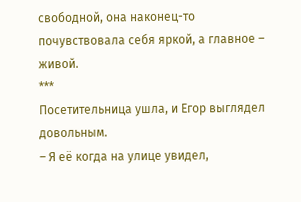свободной, она наконец-то почувствовала себя яркой, а главное – живой.
***
Посетительница ушла, и Егор выглядел довольным.
– Я её когда на улице увидел,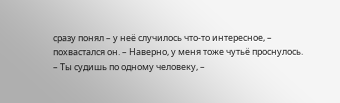сразу понял – у неё случилось что-то интересное, – похвастался он. – Наверно, у меня тоже чутьё проснулось.
– Ты судишь по одному человеку, –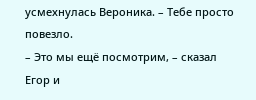усмехнулась Вероника. – Тебе просто повезло.
– Это мы ещё посмотрим, – сказал Егор и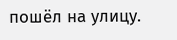пошёл на улицу.